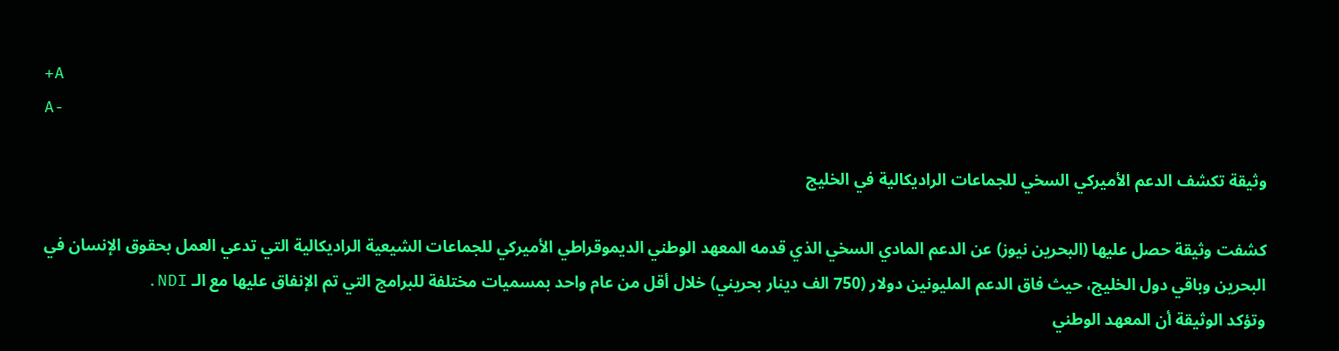+A
A-

وثيقة تكشف الدعم الأميركي السخي للجماعات الراديكالية في الخليج

كشفت وثيقة حصل عليها (البحرين نيوز) عن الدعم المادي السخي الذي قدمه المعهد الوطني الديموقراطي الأميركي للجماعات الشيعية الراديكالية التي تدعي العمل بحقوق الإنسان في البحرين وباقي دول الخليج، حيث فاق الدعم المليونين دولار (750 الف دينار بحريني) خلال أقل من عام واحد بمسميات مختلفة للبرامج التي تم الإنفاق عليها مع الـ NDI.
وتؤكد الوثيقة أن المعهد الوطني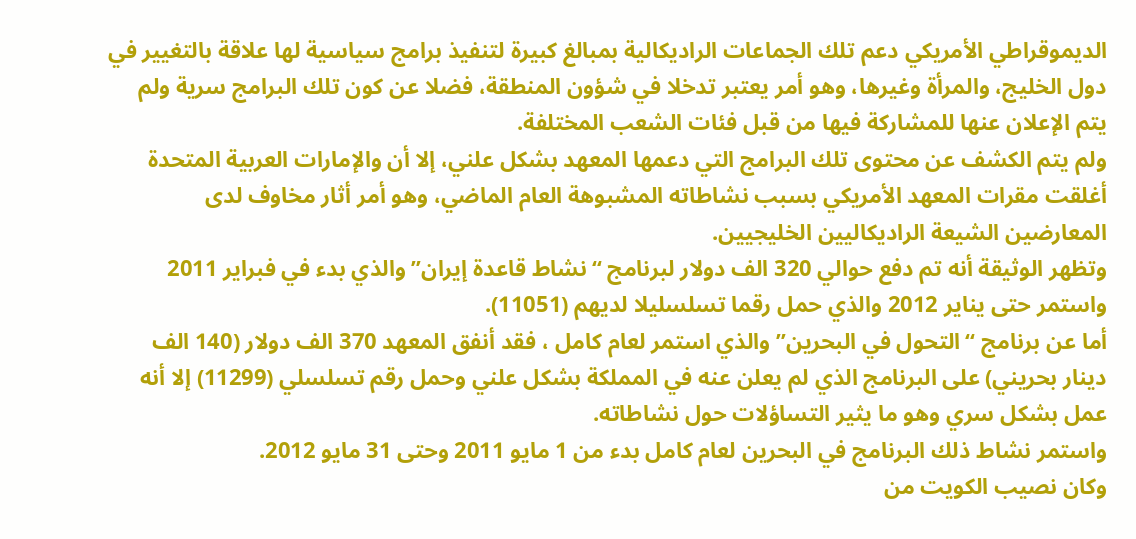الديموقراطي الأمريكي دعم تلك الجماعات الراديكالية بمبالغ كبيرة لتنفيذ برامج سياسية لها علاقة بالتغيير في دول الخليج، والمرأة وغيرها، وهو أمر يعتبر تدخلا في شؤون المنطقة، فضلا عن كون تلك البرامج سرية ولم يتم الإعلان عنها للمشاركة فيها من قبل فئات الشعب المختلفة.
ولم يتم الكشف عن محتوى تلك البرامج التي دعمها المعهد بشكل علني، إلا أن والإمارات العربية المتحدة أغلقت مقرات المعهد الأمريكي بسبب نشاطاته المشبوهة العام الماضي، وهو أمر أثار مخاوف لدى المعارضين الشيعة الراديكاليين الخليجيين.
وتظهر الوثيقة أنه تم دفع حوالي 320 الف دولار لبرنامج “نشاط قاعدة إيران” والذي بدء في فبراير 2011 واستمر حتى يناير 2012 والذي حمل رقما تسلسليلا لديهم (11051).
أما عن برنامج “التحول في البحرين” والذي استمر لعام كامل ، فقد أنفق المعهد 370 الف دولار (140 الف دينار بحريني) على البرنامج الذي لم يعلن عنه في المملكة بشكل علني وحمل رقم تسلسلي (11299) إلا أنه عمل بشكل سري وهو ما يثير التساؤلات حول نشاطاته.
واستمر نشاط ذلك البرنامج في البحرين لعام كامل بدء من 1 مايو 2011 وحتى 31 مايو 2012.
وكان نصيب الكويت من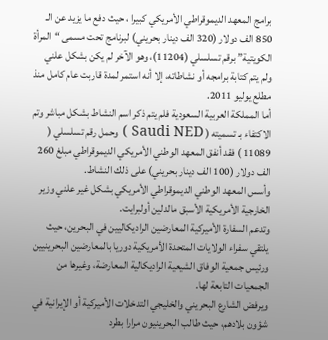برامج المعهد الديموقراطي الأمريكي كبيرا ، حيث دفع ما يزيد عن الـ 850 الف دولار (320 الف دينار بحريني) لبرنامج تحت مسمى “المرأة الكويتية” برقم تسلسلي (11204)، وهو الآخر لم يكن بشكل علني ولم يتم كتابة برامجه أو نشاطاته، إلا أنه استمر لمدة قاربت عام كامل منذ مطلع يوليو 2011.
أما المملكة العربية السعودية فلم يتم ذكر اسم النشاط بشكل مباشر وتم الاكتفاء بـ تسميته ( Saudi NED ) وحمل رقم تسلسلي ( 11089 ) فقد أنفق المعهد الوطني الأمريكي الديموقراطي مبلغ 260 الف دولار (100 الف دينار بحريني) على ذلك النشاط.
وأسس المعهد الوطني الديموقراطي الأمريكي بشكل غير علني وزير الخارجية الأمريكية الأسبق مالدلين أولبرايت.
وتدعم السفارة الأميركية المعارضين الراديكاليين في البحرين، حيث يلتقي سفراء الولايات المتحدة الأمريكية دوريا بالمعارضين البحرينيين ورئيس جمعية الوفاق الشيعية الراديكالية المعارضة، وغيرها من الجمعيات التابعة لها.
ويرفض الشارع البحريني والخليجي التدخلات الأميركية أو الإيرانية في شؤون بلادهم، حيث طالب البحرينيون مرارا بطرد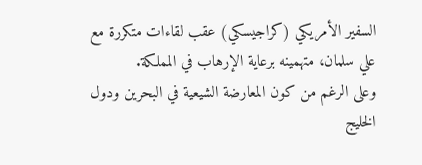السفير الأمريكي (كراجيسكي) عقب لقاءات متكررة مع علي سلمان، متهمينه برعاية الإرهاب في المملكة.
وعلى الرغم من كون المعارضة الشيعية في البحرين ودول الخليج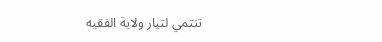تنتمي لتيار ولاية الفقيه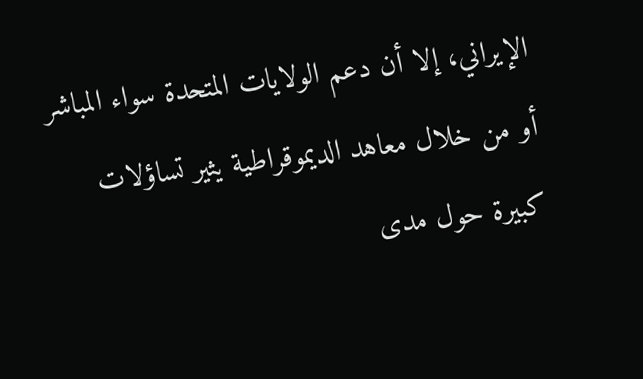الإيراني، إلا أن دعم الولايات المتحدة سواء المباشر أو من خلال معاهد الديموقراطية يثير تساؤلات كبيرة حول مدى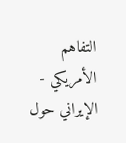التفاهم الأمريكي - الإيراني حول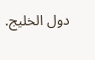دول الخليج.